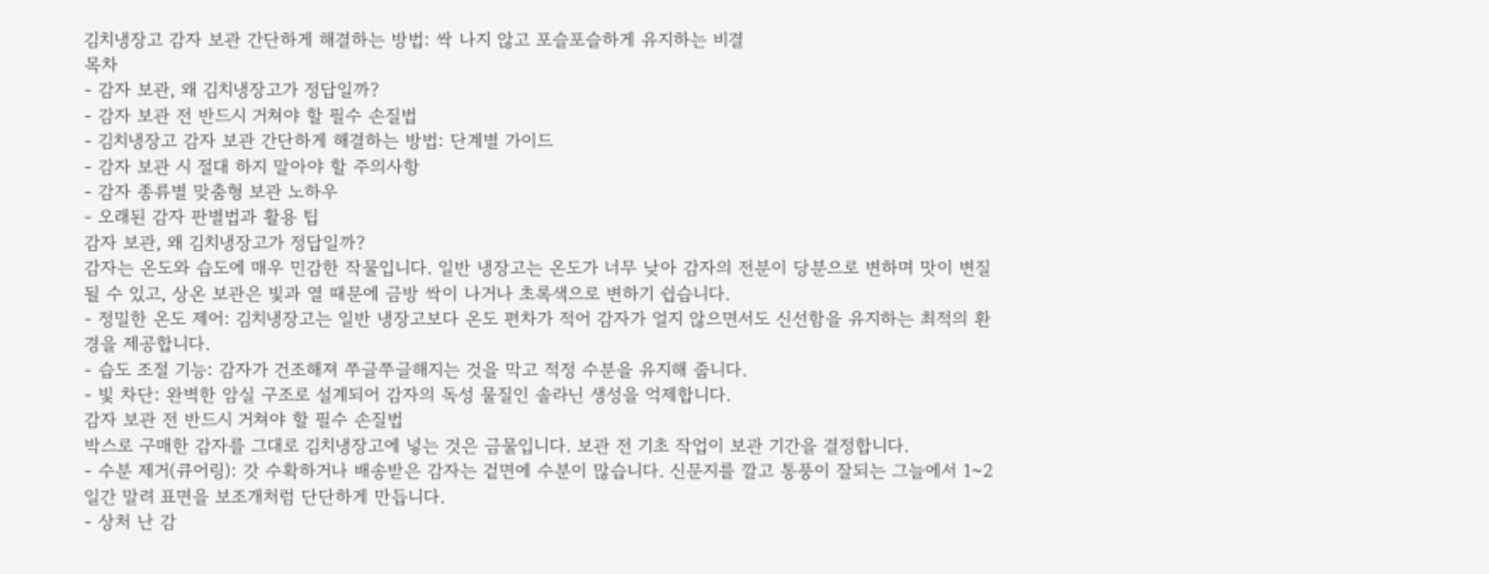김치냉장고 감자 보관 간단하게 해결하는 방법: 싹 나지 않고 포슬포슬하게 유지하는 비결
목차
- 감자 보관, 왜 김치냉장고가 정답일까?
- 감자 보관 전 반드시 거쳐야 할 필수 손질법
- 김치냉장고 감자 보관 간단하게 해결하는 방법: 단계별 가이드
- 감자 보관 시 절대 하지 말아야 할 주의사항
- 감자 종류별 맞춤형 보관 노하우
- 오래된 감자 판별법과 활용 팁
감자 보관, 왜 김치냉장고가 정답일까?
감자는 온도와 습도에 매우 민감한 작물입니다. 일반 냉장고는 온도가 너무 낮아 감자의 전분이 당분으로 변하며 맛이 변질될 수 있고, 상온 보관은 빛과 열 때문에 금방 싹이 나거나 초록색으로 변하기 쉽습니다.
- 정밀한 온도 제어: 김치냉장고는 일반 냉장고보다 온도 편차가 적어 감자가 얼지 않으면서도 신선함을 유지하는 최적의 환경을 제공합니다.
- 습도 조절 기능: 감자가 건조해져 쭈글쭈글해지는 것을 막고 적정 수분을 유지해 줍니다.
- 빛 차단: 완벽한 암실 구조로 설계되어 감자의 독성 물질인 솔라닌 생성을 억제합니다.
감자 보관 전 반드시 거쳐야 할 필수 손질법
박스로 구매한 감자를 그대로 김치냉장고에 넣는 것은 금물입니다. 보관 전 기초 작업이 보관 기간을 결정합니다.
- 수분 제거(큐어링): 갓 수확하거나 배송받은 감자는 겉면에 수분이 많습니다. 신문지를 깔고 통풍이 잘되는 그늘에서 1~2일간 말려 표면을 보조개처럼 단단하게 만듭니다.
- 상처 난 감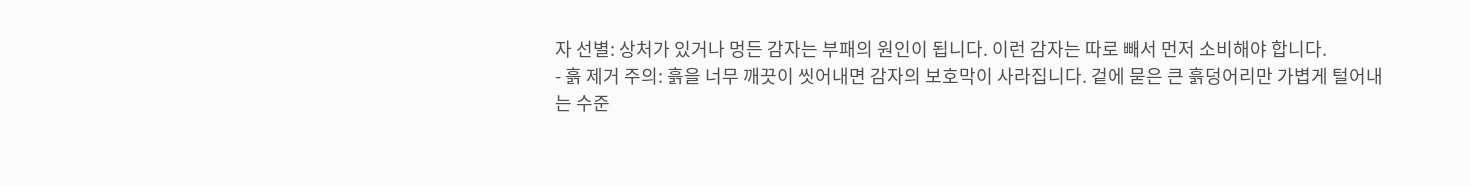자 선별: 상처가 있거나 멍든 감자는 부패의 원인이 됩니다. 이런 감자는 따로 빼서 먼저 소비해야 합니다.
- 흙 제거 주의: 흙을 너무 깨끗이 씻어내면 감자의 보호막이 사라집니다. 겉에 묻은 큰 흙덩어리만 가볍게 털어내는 수준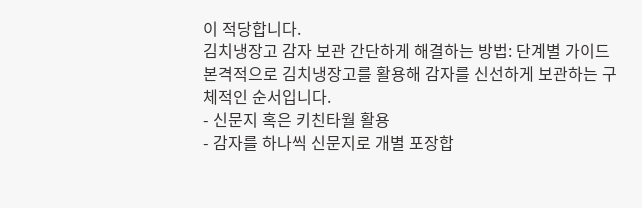이 적당합니다.
김치냉장고 감자 보관 간단하게 해결하는 방법: 단계별 가이드
본격적으로 김치냉장고를 활용해 감자를 신선하게 보관하는 구체적인 순서입니다.
- 신문지 혹은 키친타월 활용
- 감자를 하나씩 신문지로 개별 포장합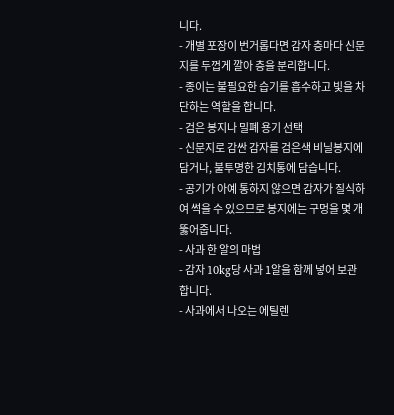니다.
- 개별 포장이 번거롭다면 감자 층마다 신문지를 두껍게 깔아 층을 분리합니다.
- 종이는 불필요한 습기를 흡수하고 빛을 차단하는 역할을 합니다.
- 검은 봉지나 밀폐 용기 선택
- 신문지로 감싼 감자를 검은색 비닐봉지에 담거나, 불투명한 김치통에 담습니다.
- 공기가 아예 통하지 않으면 감자가 질식하여 썩을 수 있으므로 봉지에는 구멍을 몇 개 뚫어줍니다.
- 사과 한 알의 마법
- 감자 10kg당 사과 1알을 함께 넣어 보관합니다.
- 사과에서 나오는 에틸렌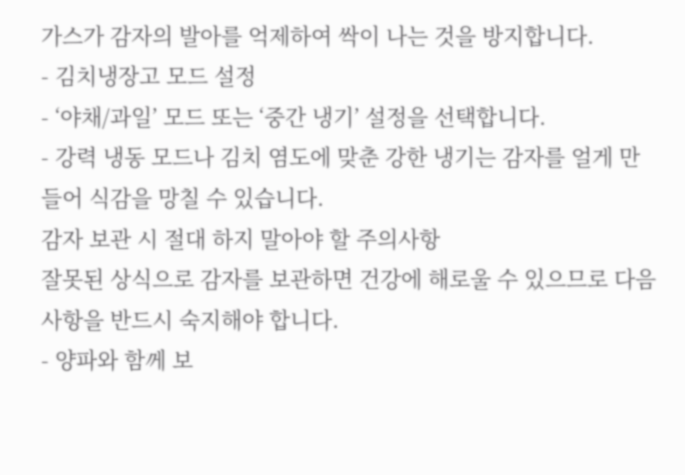가스가 감자의 발아를 억제하여 싹이 나는 것을 방지합니다.
- 김치냉장고 모드 설정
- ‘야채/과일’ 모드 또는 ‘중간 냉기’ 설정을 선택합니다.
- 강력 냉동 모드나 김치 염도에 맞춘 강한 냉기는 감자를 얼게 만들어 식감을 망칠 수 있습니다.
감자 보관 시 절대 하지 말아야 할 주의사항
잘못된 상식으로 감자를 보관하면 건강에 해로울 수 있으므로 다음 사항을 반드시 숙지해야 합니다.
- 양파와 함께 보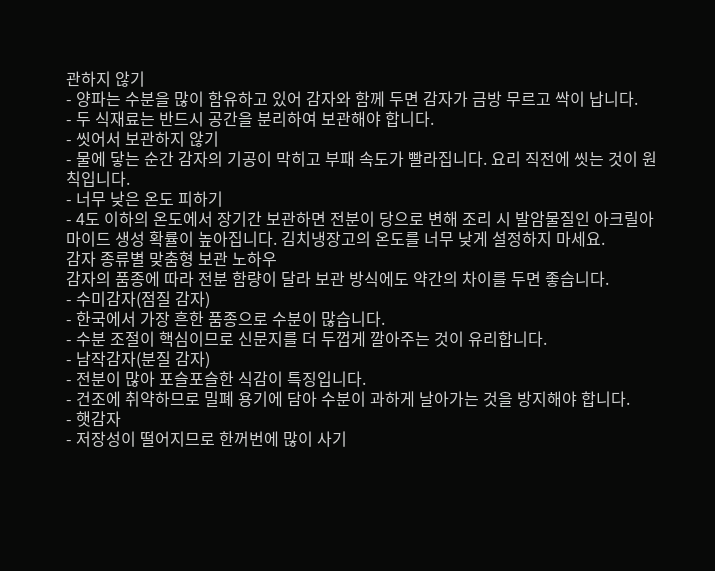관하지 않기
- 양파는 수분을 많이 함유하고 있어 감자와 함께 두면 감자가 금방 무르고 싹이 납니다.
- 두 식재료는 반드시 공간을 분리하여 보관해야 합니다.
- 씻어서 보관하지 않기
- 물에 닿는 순간 감자의 기공이 막히고 부패 속도가 빨라집니다. 요리 직전에 씻는 것이 원칙입니다.
- 너무 낮은 온도 피하기
- 4도 이하의 온도에서 장기간 보관하면 전분이 당으로 변해 조리 시 발암물질인 아크릴아마이드 생성 확률이 높아집니다. 김치냉장고의 온도를 너무 낮게 설정하지 마세요.
감자 종류별 맞춤형 보관 노하우
감자의 품종에 따라 전분 함량이 달라 보관 방식에도 약간의 차이를 두면 좋습니다.
- 수미감자(점질 감자)
- 한국에서 가장 흔한 품종으로 수분이 많습니다.
- 수분 조절이 핵심이므로 신문지를 더 두껍게 깔아주는 것이 유리합니다.
- 남작감자(분질 감자)
- 전분이 많아 포슬포슬한 식감이 특징입니다.
- 건조에 취약하므로 밀폐 용기에 담아 수분이 과하게 날아가는 것을 방지해야 합니다.
- 햇감자
- 저장성이 떨어지므로 한꺼번에 많이 사기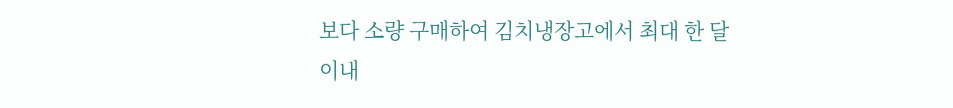보다 소량 구매하여 김치냉장고에서 최대 한 달 이내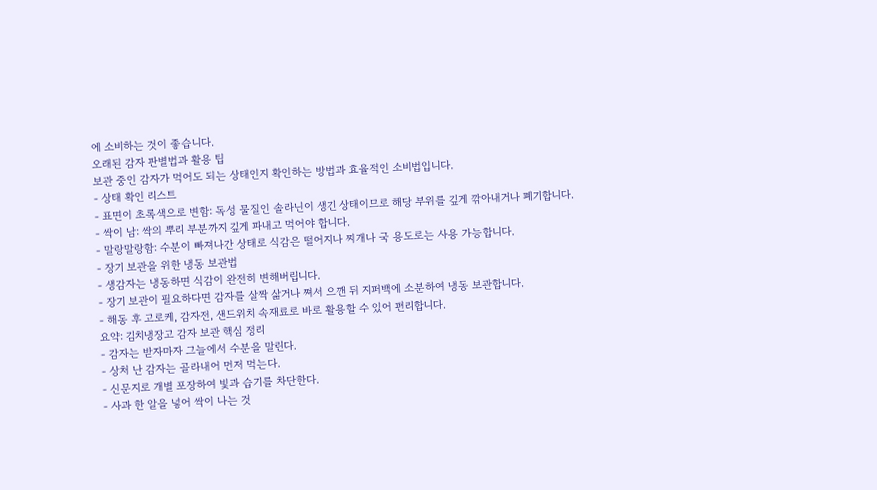에 소비하는 것이 좋습니다.
오래된 감자 판별법과 활용 팁
보관 중인 감자가 먹어도 되는 상태인지 확인하는 방법과 효율적인 소비법입니다.
- 상태 확인 리스트
- 표면이 초록색으로 변함: 독성 물질인 솔라닌이 생긴 상태이므로 해당 부위를 깊게 깎아내거나 폐기합니다.
- 싹이 남: 싹의 뿌리 부분까지 깊게 파내고 먹어야 합니다.
- 말랑말랑함: 수분이 빠져나간 상태로 식감은 떨어지나 찌개나 국 용도로는 사용 가능합니다.
- 장기 보관을 위한 냉동 보관법
- 생감자는 냉동하면 식감이 완전히 변해버립니다.
- 장기 보관이 필요하다면 감자를 살짝 삶거나 쪄서 으깬 뒤 지퍼백에 소분하여 냉동 보관합니다.
- 해동 후 고로케, 감자전, 샌드위치 속재료로 바로 활용할 수 있어 편리합니다.
요약: 김치냉장고 감자 보관 핵심 정리
- 감자는 받자마자 그늘에서 수분을 말린다.
- 상처 난 감자는 골라내어 먼저 먹는다.
- 신문지로 개별 포장하여 빛과 습기를 차단한다.
- 사과 한 알을 넣어 싹이 나는 것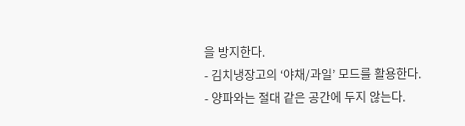을 방지한다.
- 김치냉장고의 ‘야채/과일’ 모드를 활용한다.
- 양파와는 절대 같은 공간에 두지 않는다.